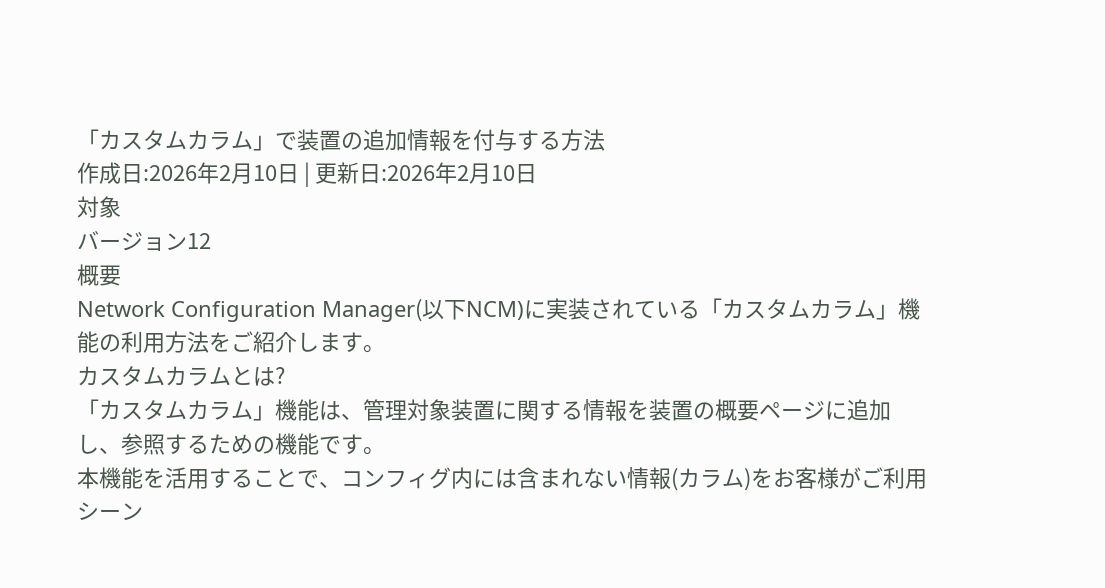「カスタムカラム」で装置の追加情報を付与する方法
作成日:2026年2月10日 | 更新日:2026年2月10日
対象
バージョン12
概要
Network Configuration Manager(以下NCM)に実装されている「カスタムカラム」機能の利用方法をご紹介します。
カスタムカラムとは?
「カスタムカラム」機能は、管理対象装置に関する情報を装置の概要ページに追加し、参照するための機能です。
本機能を活用することで、コンフィグ内には含まれない情報(カラム)をお客様がご利用シーン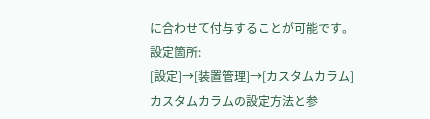に合わせて付与することが可能です。
設定箇所:
[設定]→[装置管理]→[カスタムカラム]
カスタムカラムの設定方法と参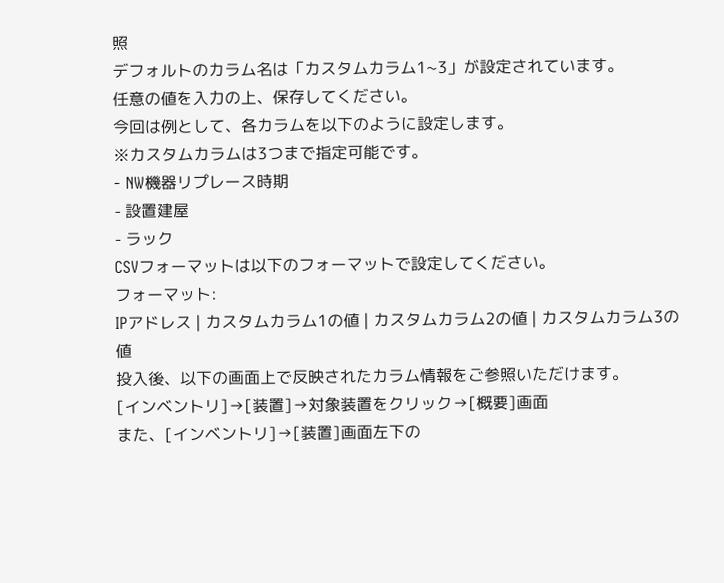照
デフォルトのカラム名は「カスタムカラム1~3」が設定されています。
任意の値を入力の上、保存してください。
今回は例として、各カラムを以下のように設定します。
※カスタムカラムは3つまで指定可能です。
- NW機器リプレース時期
- 設置建屋
- ラック
CSVフォーマットは以下のフォーマットで設定してください。
フォーマット:
IPアドレス | カスタムカラム1の値 | カスタムカラム2の値 | カスタムカラム3の値
投入後、以下の画面上で反映されたカラム情報をご参照いただけます。
[インベントリ]→[装置]→対象装置をクリック→[概要]画面
また、[インベントリ]→[装置]画面左下の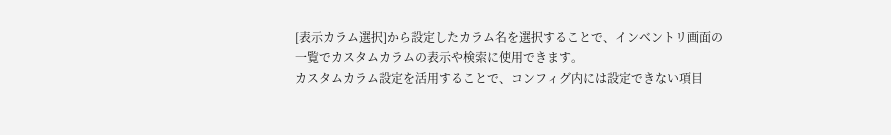[表示カラム選択]から設定したカラム名を選択することで、インベントリ画面の一覧でカスタムカラムの表示や検索に使用できます。
カスタムカラム設定を活用することで、コンフィグ内には設定できない項目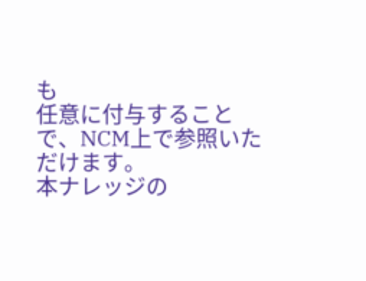も
任意に付与することで、NCM上で参照いただけます。
本ナレッジの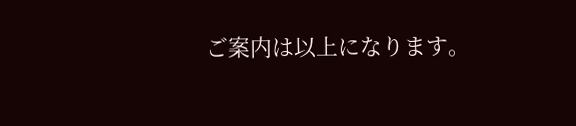ご案内は以上になります。